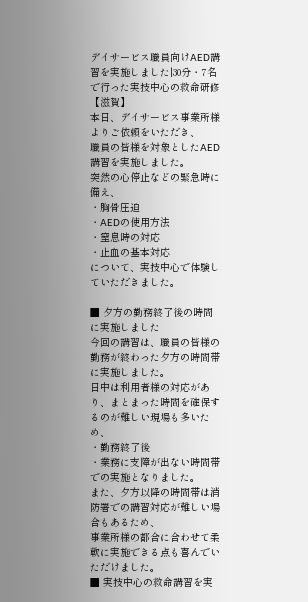デイサービス職員向けAED講習を実施しました|30分・7名で行った実技中心の救命研修【滋賀】
本日、デイサービス事業所様よりご依頼をいただき、
職員の皆様を対象としたAED講習を実施しました。
突然の心停止などの緊急時に備え、
・胸骨圧迫
・AEDの使用方法
・窒息時の対応
・止血の基本対応
について、実技中心で体験していただきました。

■ 夕方の勤務終了後の時間に実施しました
今回の講習は、職員の皆様の勤務が終わった夕方の時間帯に実施しました。
日中は利用者様の対応があり、まとまった時間を確保するのが難しい現場も多いため、
・勤務終了後
・業務に支障が出ない時間帯
での実施となりました。
また、夕方以降の時間帯は消防署での講習対応が難しい場合もあるため、
事業所様の都合に合わせて柔軟に実施できる点も喜んでいただけました。
■ 実技中心の救命講習を実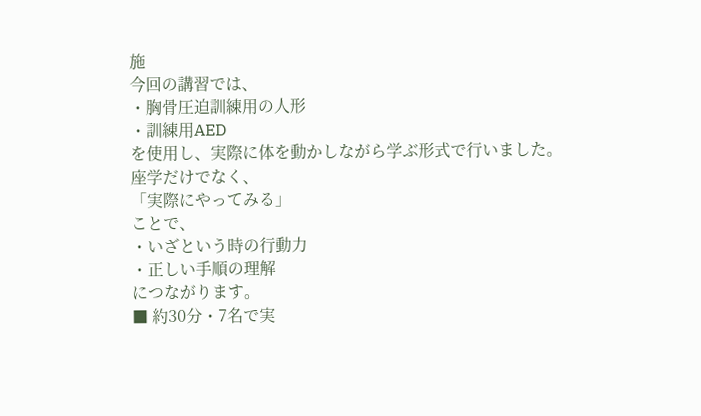施
今回の講習では、
・胸骨圧迫訓練用の人形
・訓練用AED
を使用し、実際に体を動かしながら学ぶ形式で行いました。
座学だけでなく、
「実際にやってみる」
ことで、
・いざという時の行動力
・正しい手順の理解
につながります。
■ 約30分・7名で実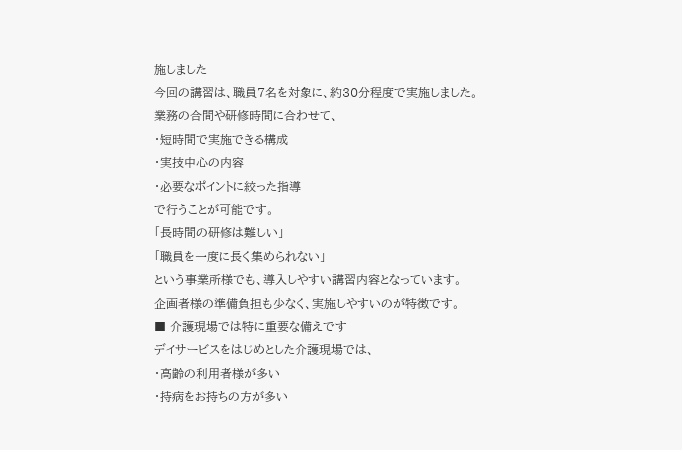施しました
今回の講習は、職員7名を対象に、約30分程度で実施しました。
業務の合間や研修時間に合わせて、
・短時間で実施できる構成
・実技中心の内容
・必要なポイントに絞った指導
で行うことが可能です。
「長時間の研修は難しい」
「職員を一度に長く集められない」
という事業所様でも、導入しやすい講習内容となっています。
企画者様の準備負担も少なく、実施しやすいのが特徴です。
■ 介護現場では特に重要な備えです
デイサービスをはじめとした介護現場では、
・高齢の利用者様が多い
・持病をお持ちの方が多い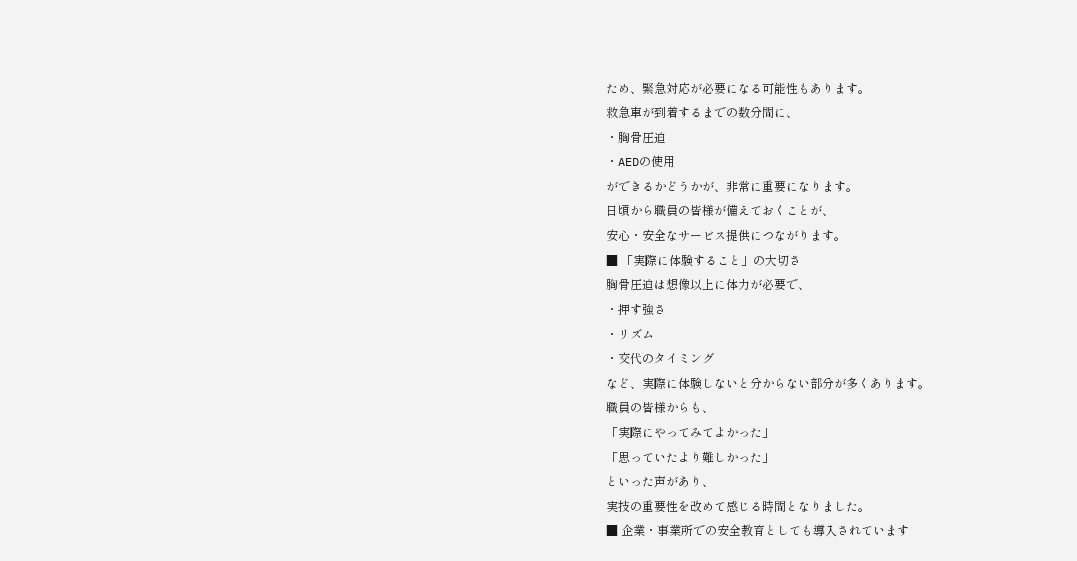ため、緊急対応が必要になる可能性もあります。
救急車が到着するまでの数分間に、
・胸骨圧迫
・AEDの使用
ができるかどうかが、非常に重要になります。
日頃から職員の皆様が備えておくことが、
安心・安全なサービス提供につながります。
■ 「実際に体験すること」の大切さ
胸骨圧迫は想像以上に体力が必要で、
・押す強さ
・リズム
・交代のタイミング
など、実際に体験しないと分からない部分が多くあります。
職員の皆様からも、
「実際にやってみてよかった」
「思っていたより難しかった」
といった声があり、
実技の重要性を改めて感じる時間となりました。
■ 企業・事業所での安全教育としても導入されています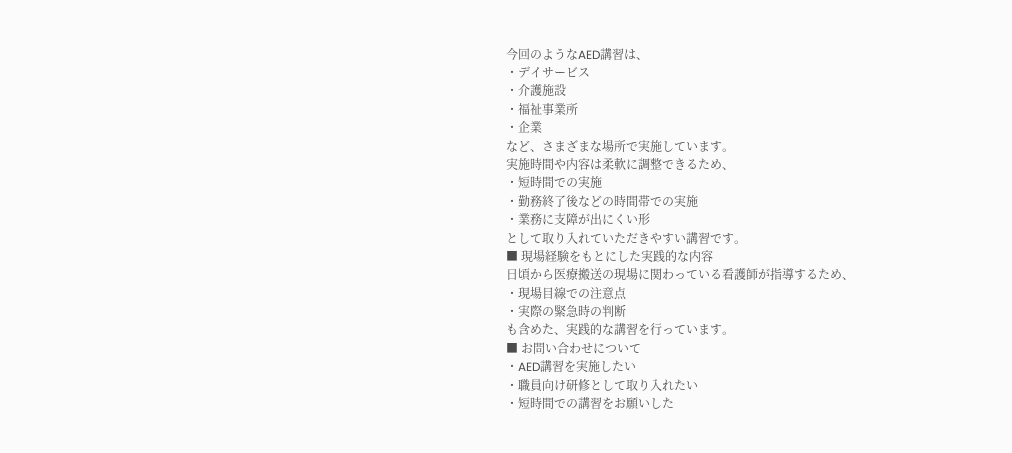今回のようなAED講習は、
・デイサービス
・介護施設
・福祉事業所
・企業
など、さまざまな場所で実施しています。
実施時間や内容は柔軟に調整できるため、
・短時間での実施
・勤務終了後などの時間帯での実施
・業務に支障が出にくい形
として取り入れていただきやすい講習です。
■ 現場経験をもとにした実践的な内容
日頃から医療搬送の現場に関わっている看護師が指導するため、
・現場目線での注意点
・実際の緊急時の判断
も含めた、実践的な講習を行っています。
■ お問い合わせについて
・AED講習を実施したい
・職員向け研修として取り入れたい
・短時間での講習をお願いした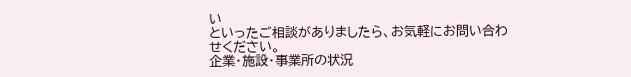い
といったご相談がありましたら、お気軽にお問い合わせください。
企業・施設・事業所の状況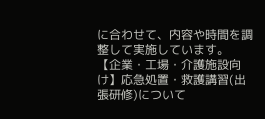に合わせて、内容や時間を調整して実施しています。
【企業・工場・介護施設向け】応急処置・救護講習(出張研修)について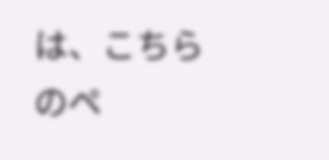は、こちらのペ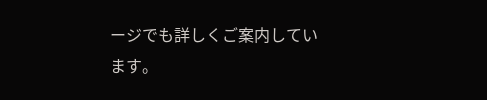ージでも詳しくご案内しています。